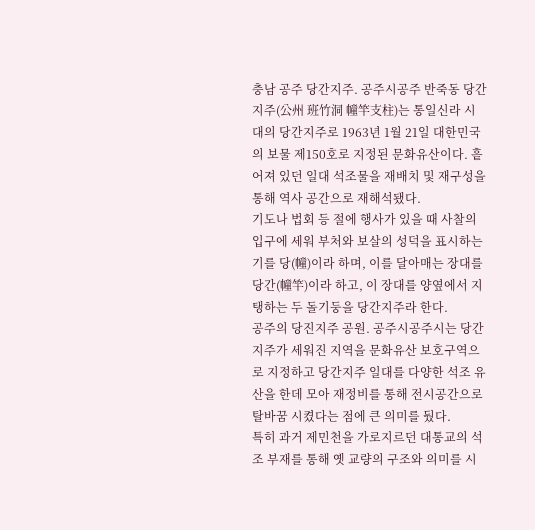충남 공주 당간지주. 공주시공주 반죽동 당간지주(公州 班竹洞 幢竿支柱)는 통일신라 시대의 당간지주로 1963년 1월 21일 대한민국의 보물 제150호로 지정된 문화유산이다. 흩어져 있던 일대 석조물을 재배치 및 재구성을 통해 역사 공간으로 재해석됐다.
기도나 법회 등 절에 행사가 있을 때 사찰의 입구에 세워 부처와 보살의 성덕을 표시하는 기를 당(幢)이라 하며, 이를 달아매는 장대를 당간(幢竿)이라 하고, 이 장대를 양옆에서 지탱하는 두 돌기둥을 당간지주라 한다.
공주의 당진지주 공원. 공주시공주시는 당간지주가 세워진 지역을 문화유산 보호구역으로 지정하고 당간지주 일대를 다양한 석조 유산을 한데 모아 재정비를 통해 전시공간으로 탈바꿈 시켰다는 점에 큰 의미를 뒀다.
특히 과거 제민천을 가로지르던 대통교의 석조 부재를 통해 옛 교량의 구조와 의미를 시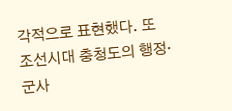각적으로 표현했다. 또 조선시대 충청도의 행정·군사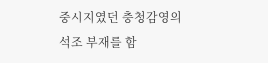중시지였던 충청감영의 석조 부재를 함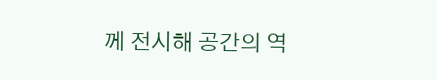께 전시해 공간의 역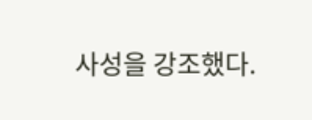사성을 강조했다.